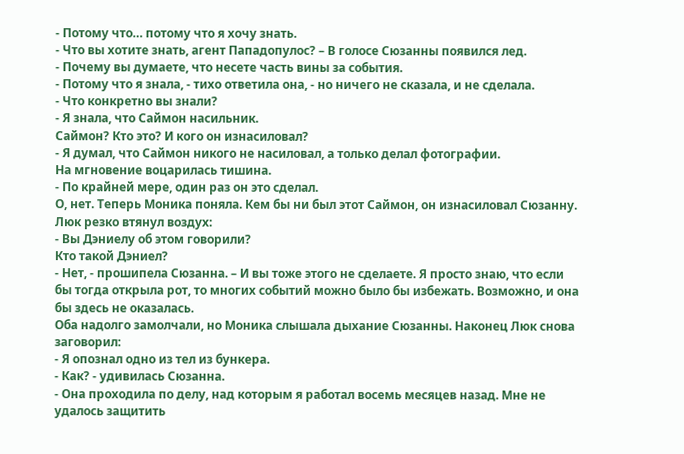- Потому что… потому что я хочу знать.
- Что вы хотите знать, агент Пападопулос? – В голосе Сюзанны появился лед.
- Почему вы думаете, что несете часть вины за события.
- Потому что я знала, - тихо ответила она, - но ничего не сказала, и не сделала.
- Что конкретно вы знали?
- Я знала, что Саймон насильник.
Саймон? Кто это? И кого он изнасиловал?
- Я думал, что Саймон никого не насиловал, а только делал фотографии.
На мгновение воцарилась тишина.
- По крайней мере, один раз он это сделал.
О, нет. Теперь Моника поняла. Кем бы ни был этот Саймон, он изнасиловал Сюзанну.
Люк резко втянул воздух:
- Вы Дэниелу об этом говорили?
Кто такой Дэниел?
- Нет, - прошипела Сюзанна. – И вы тоже этого не сделаете. Я просто знаю, что если бы тогда открыла рот, то многих событий можно было бы избежать. Возможно, и она бы здесь не оказалась.
Оба надолго замолчали, но Моника слышала дыхание Сюзанны. Наконец Люк снова заговорил:
- Я опознал одно из тел из бункера.
- Как? - удивилась Сюзанна.
- Она проходила по делу, над которым я работал восемь месяцев назад. Мне не удалось защитить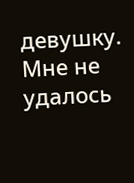девушку. Мне не удалось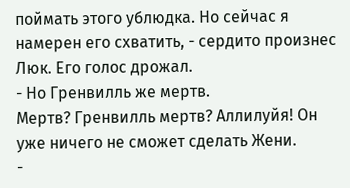поймать этого ублюдка. Но сейчас я намерен его схватить, - сердито произнес Люк. Его голос дрожал.
- Но Гренвилль же мертв.
Мертв? Гренвилль мертв? Аллилуйя! Он уже ничего не сможет сделать Жени.
-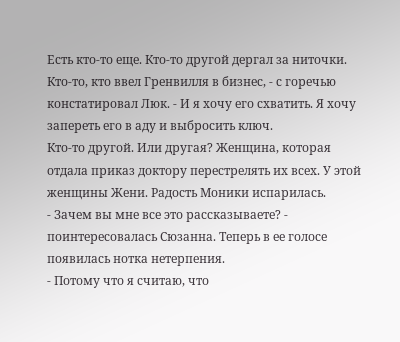Есть кто-то еще. Кто-то другой дергал за ниточки. Кто-то, кто ввел Гренвилля в бизнес, - с горечью констатировал Люк. - И я хочу его схватить. Я хочу запереть его в аду и выбросить ключ.
Кто-то другой. Или другая? Женщина, которая отдала приказ доктору перестрелять их всех. У этой женщины Жени. Радость Моники испарилась.
- Зачем вы мне все это рассказываете? - поинтересовалась Сюзанна. Теперь в ее голосе появилась нотка нетерпения.
- Потому что я считаю, что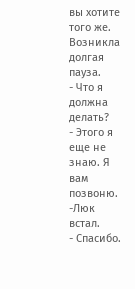вы хотите того же.
Возникла долгая пауза.
- Что я должна делать?
- Этого я еще не знаю. Я вам позвоню. -Люк встал.
- Спасибо.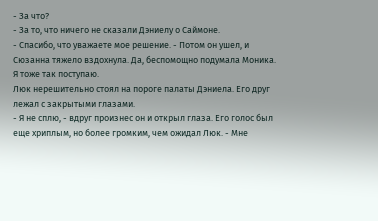- За что?
- За то, что ничего не сказали Дэниелу о Саймоне.
- Спасибо, что уважаете мое решение. - Потом он ушел, и Сюзанна тяжело вздохнула. Да, беспомощно подумала Моника. Я тоже так поступаю.
Люк нерешительно стоял на пороге палаты Дэниела. Его друг лежал с закрытыми глазами.
- Я не сплю, - вдруг произнес он и открыл глаза. Его голос был еще хриплым, но более громким, чем ожидал Люк. - Мне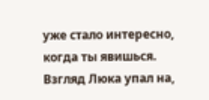уже стало интересно, когда ты явишься.
Взгляд Люка упал на,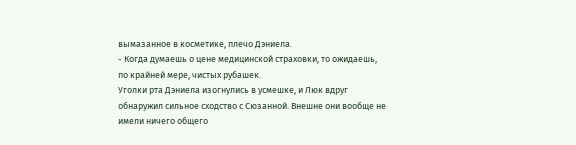вымазанное в косметике, плечо Дэниела.
- Когда думаешь о цене медицинской страховки, то ожидаешь, по крайней мере, чистых рубашек.
Уголки рта Дэниела изогнулись в усмешке, и Люк вдруг обнаружил сильное сходство с Сюзанной. Внешне они вообще не имели ничего общего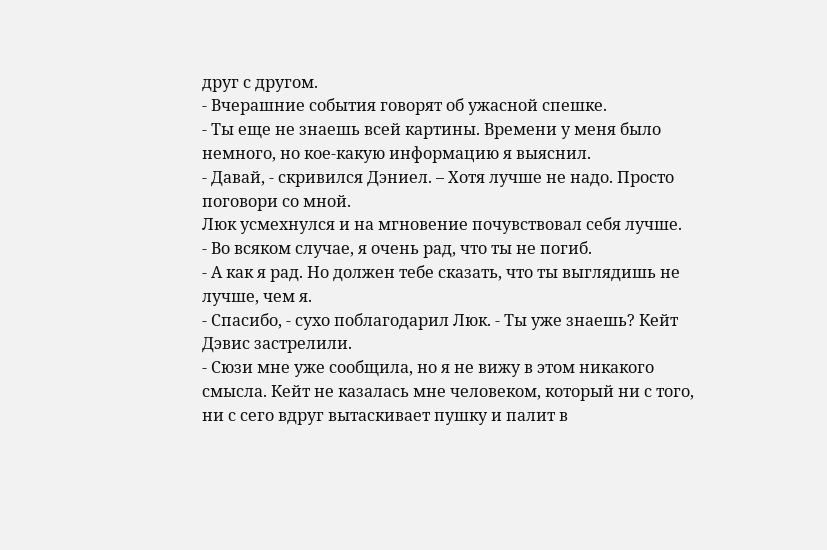друг с другом.
- Вчерашние события говорят об ужасной спешке.
- Ты еще не знаешь всей картины. Времени у меня было немного, но кое-какую информацию я выяснил.
- Давай, - скривился Дэниел. – Хотя лучше не надо. Просто поговори со мной.
Люк усмехнулся и на мгновение почувствовал себя лучше.
- Во всяком случае, я очень рад, что ты не погиб.
- А как я рад. Но должен тебе сказать, что ты выглядишь не лучше, чем я.
- Спасибо, - сухо поблагодарил Люк. - Ты уже знаешь? Кейт Дэвис застрелили.
- Сюзи мне уже сообщила, но я не вижу в этом никакого смысла. Кейт не казалась мне человеком, который ни с того, ни с сего вдруг вытаскивает пушку и палит в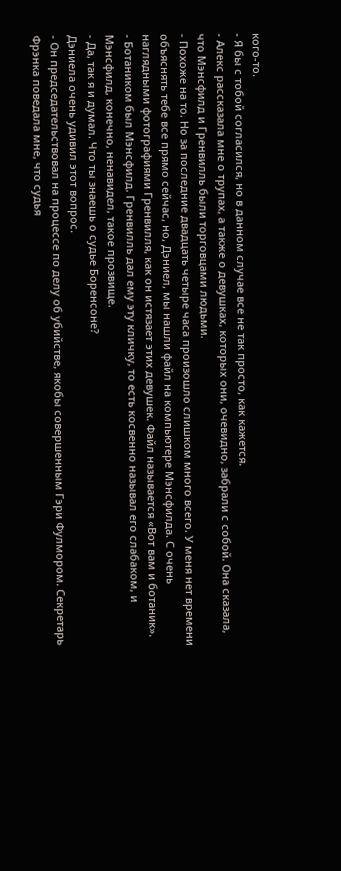кого-то.
- Я бы с тобой согласился, но в данном случае все не так просто, как кажется.
- Алекс рассказала мне о трупах, а также о девушках, которых они, очевидно, забрали с собой. Она сказала, что Мэнсфилд и Гренвилль были торговцами людьми.
- Похоже на то. Но за последние двадцать четыре часа произошло слишком много всего. У меня нет времени объяснять тебе все прямо сейчас, но, Дэниел, мы нашли файл на компьютере Мэнсфилда. С очень наглядными фотографиями Гренвилля, как он истязает этих девушек. Файл называется «Вот вам и ботаник».
- Ботаником был Мэнсфилд. Гренвилль дал ему эту кличку, то есть косвенно называл его слабаком, и Мэнсфилд, конечно, ненавидел, такое прозвище.
- Да, так я и думал. Что ты знаешь о судье Боренсоне?
Дэниела очень удивил этот вопрос.
- Он председательствовал на процессе по делу об убийстве, якобы совершенным Гэри Фулмором. Секретарь Фрэнка поведала мне, что судья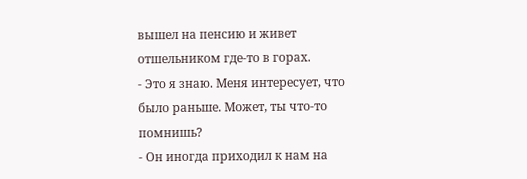вышел на пенсию и живет отшельником где-то в горах.
- Это я знаю. Меня интересует, что было раньше. Может, ты что-то помнишь?
- Он иногда приходил к нам на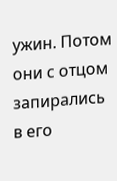ужин. Потом они с отцом запирались в его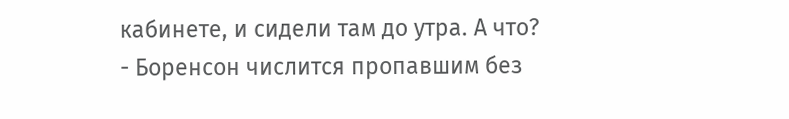кабинете, и сидели там до утра. А что?
- Боренсон числится пропавшим без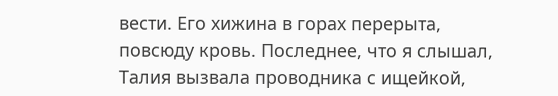вести. Его хижина в горах перерыта, повсюду кровь. Последнее, что я слышал, Талия вызвала проводника с ищейкой,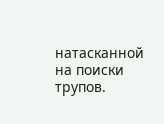натасканной на поиски трупов.